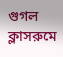গুগল ক্লাসরুমে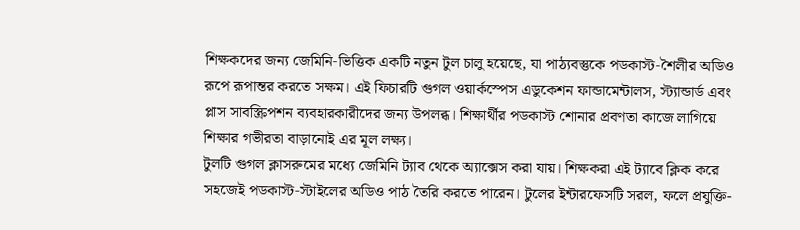শিক্ষকদের জন্য জেমিনি‑ভিত্তিক একটি নতুন টুল চালু হয়েছে, যা পাঠ্যবস্তুকে পডকাস্ট‑শৈলীর অডিও রূপে রূপান্তর করতে সক্ষম। এই ফিচারটি গুগল ওয়ার্কস্পেস এডুকেশন ফান্ডামেন্টালস, স্ট্যান্ডার্ড এবং প্লাস সাবস্ক্রিপশন ব্যবহারকারীদের জন্য উপলব্ধ। শিক্ষার্থীর পডকাস্ট শোনার প্রবণতা কাজে লাগিয়ে শিক্ষার গভীরতা বাড়ানোই এর মূল লক্ষ্য।
টুলটি গুগল ক্লাসরুমের মধ্যে জেমিনি ট্যাব থেকে অ্যাক্সেস করা যায়। শিক্ষকরা এই ট্যাবে ক্লিক করে সহজেই পডকাস্ট‑স্টাইলের অডিও পাঠ তৈরি করতে পারেন। টুলের ইন্টারফেসটি সরল, ফলে প্রযুক্তি-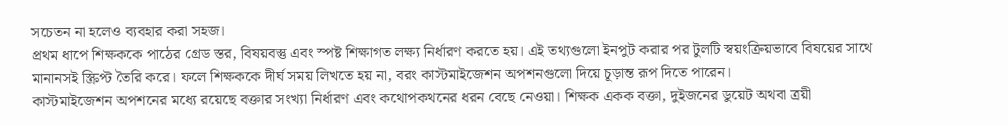সচেতন না হলেও ব্যবহার করা সহজ।
প্রথম ধাপে শিক্ষককে পাঠের গ্রেড স্তর, বিষয়বস্তু এবং স্পষ্ট শিক্ষাগত লক্ষ্য নির্ধারণ করতে হয়। এই তথ্যগুলো ইনপুট করার পর টুলটি স্বয়ংক্রিয়ভাবে বিষয়ের সাথে মানানসই স্ক্রিপ্ট তৈরি করে। ফলে শিক্ষককে দীর্ঘ সময় লিখতে হয় না, বরং কাস্টমাইজেশন অপশনগুলো দিয়ে চূড়ান্ত রূপ দিতে পারেন।
কাস্টমাইজেশন অপশনের মধ্যে রয়েছে বক্তার সংখ্যা নির্ধারণ এবং কথোপকথনের ধরন বেছে নেওয়া। শিক্ষক একক বক্তা, দুইজনের ডুয়েট অথবা ত্রয়ী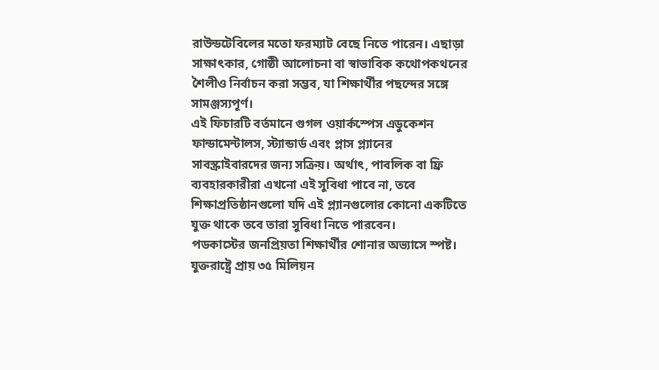রাউন্ডটেবিলের মতো ফরম্যাট বেছে নিতে পারেন। এছাড়া সাক্ষাৎকার, গোষ্ঠী আলোচনা বা স্বাভাবিক কথোপকথনের শৈলীও নির্বাচন করা সম্ভব, যা শিক্ষার্থীর পছন্দের সঙ্গে সামঞ্জস্যপূর্ণ।
এই ফিচারটি বর্তমানে গুগল ওয়ার্কস্পেস এডুকেশন ফান্ডামেন্টালস, স্ট্যান্ডার্ড এবং প্লাস প্ল্যানের সাবস্ক্রাইবারদের জন্য সক্রিয়। অর্থাৎ, পাবলিক বা ফ্রি ব্যবহারকারীরা এখনো এই সুবিধা পাবে না, তবে শিক্ষাপ্রতিষ্ঠানগুলো যদি এই প্ল্যানগুলোর কোনো একটিতে যুক্ত থাকে তবে তারা সুবিধা নিতে পারবেন।
পডকাস্টের জনপ্রিয়তা শিক্ষার্থীর শোনার অভ্যাসে স্পষ্ট। যুক্তরাষ্ট্রে প্রায় ৩৫ মিলিয়ন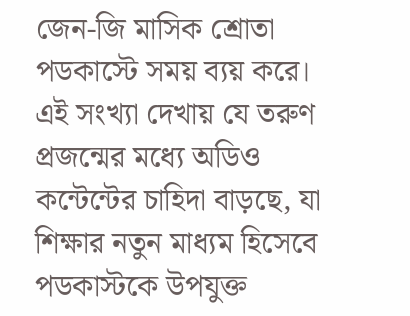জেন-জি মাসিক শ্রোতা পডকাস্টে সময় ব্যয় করে। এই সংখ্যা দেখায় যে তরুণ প্রজন্মের মধ্যে অডিও কন্টেন্টের চাহিদা বাড়ছে, যা শিক্ষার নতুন মাধ্যম হিসেবে পডকাস্টকে উপযুক্ত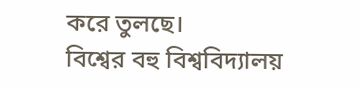করে তুলছে।
বিশ্বের বহু বিশ্ববিদ্যালয়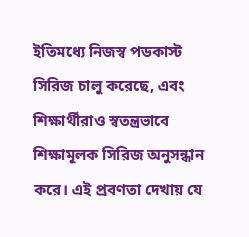ইতিমধ্যে নিজস্ব পডকাস্ট সিরিজ চালু করেছে, এবং শিক্ষার্থীরাও স্বতন্ত্রভাবে শিক্ষামূলক সিরিজ অনুসন্ধান করে। এই প্রবণতা দেখায় যে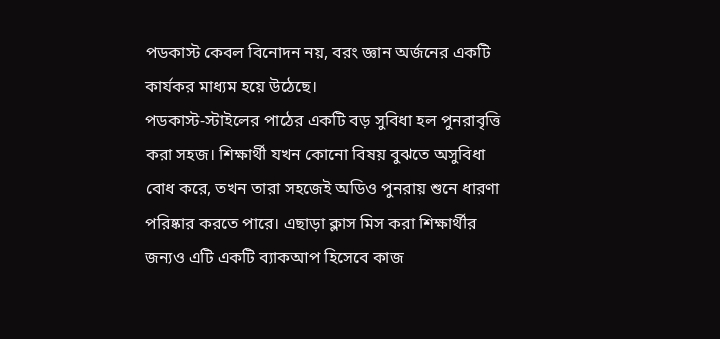পডকাস্ট কেবল বিনোদন নয়, বরং জ্ঞান অর্জনের একটি কার্যকর মাধ্যম হয়ে উঠেছে।
পডকাস্ট‑স্টাইলের পাঠের একটি বড় সুবিধা হল পুনরাবৃত্তি করা সহজ। শিক্ষার্থী যখন কোনো বিষয় বুঝতে অসুবিধা বোধ করে, তখন তারা সহজেই অডিও পুনরায় শুনে ধারণা পরিষ্কার করতে পারে। এছাড়া ক্লাস মিস করা শিক্ষার্থীর জন্যও এটি একটি ব্যাকআপ হিসেবে কাজ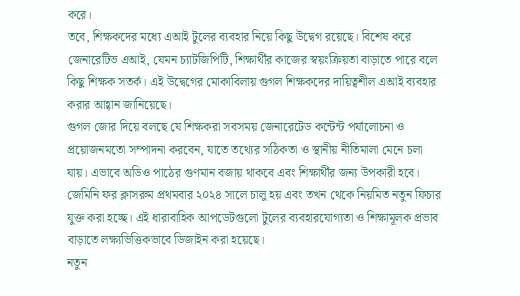করে।
তবে, শিক্ষকদের মধ্যে এআই টুলের ব্যবহার নিয়ে কিছু উদ্বেগ রয়েছে। বিশেষ করে জেনারেটিভ এআই, যেমন চ্যাটজিপিটি, শিক্ষার্থীর কাজের স্বয়ংক্রিয়তা বাড়াতে পারে বলে কিছু শিক্ষক সতর্ক। এই উদ্বেগের মোকাবিলায় গুগল শিক্ষকদের দায়িত্বশীল এআই ব্যবহার করার আহ্বান জানিয়েছে।
গুগল জোর দিয়ে বলছে যে শিক্ষকরা সবসময় জেনারেটেড কন্টেন্ট পর্যালোচনা ও প্রয়োজনমতো সম্পাদনা করবেন, যাতে তথ্যের সঠিকতা ও স্থানীয় নীতিমালা মেনে চলা যায়। এভাবে অডিও পাঠের গুণমান বজায় থাকবে এবং শিক্ষার্থীর জন্য উপকারী হবে।
জেমিনি ফর ক্লাসরুম প্রথমবার ২০২৪ সালে চালু হয় এবং তখন থেকে নিয়মিত নতুন ফিচার যুক্ত করা হচ্ছে। এই ধারাবাহিক আপডেটগুলো টুলের ব্যবহারযোগ্যতা ও শিক্ষামূলক প্রভাব বাড়াতে লক্ষ্যভিত্তিকভাবে ডিজাইন করা হয়েছে।
নতুন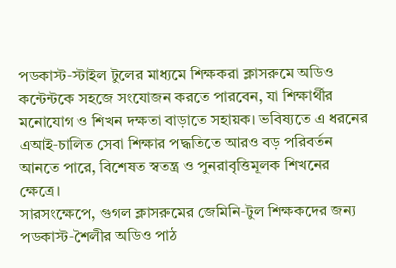পডকাস্ট‑স্টাইল টুলের মাধ্যমে শিক্ষকরা ক্লাসরুমে অডিও কন্টেন্টকে সহজে সংযোজন করতে পারবেন, যা শিক্ষার্থীর মনোযোগ ও শিখন দক্ষতা বাড়াতে সহায়ক। ভবিষ্যতে এ ধরনের এআই‑চালিত সেবা শিক্ষার পদ্ধতিতে আরও বড় পরিবর্তন আনতে পারে, বিশেষত স্বতন্ত্র ও পুনরাবৃত্তিমূলক শিখনের ক্ষেত্রে।
সারসংক্ষেপে, গুগল ক্লাসরুমের জেমিনি‑টুল শিক্ষকদের জন্য পডকাস্ট‑শৈলীর অডিও পাঠ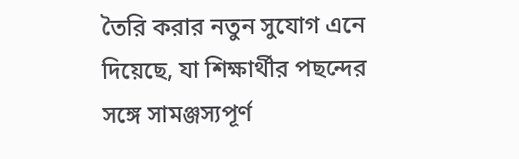তৈরি করার নতুন সুযোগ এনে দিয়েছে, যা শিক্ষার্থীর পছন্দের সঙ্গে সামঞ্জস্যপূর্ণ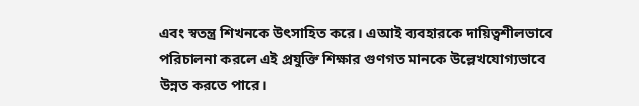এবং স্বতন্ত্র শিখনকে উৎসাহিত করে। এআই ব্যবহারকে দায়িত্বশীলভাবে পরিচালনা করলে এই প্রযুক্তি শিক্ষার গুণগত মানকে উল্লেখযোগ্যভাবে উন্নত করতে পারে।